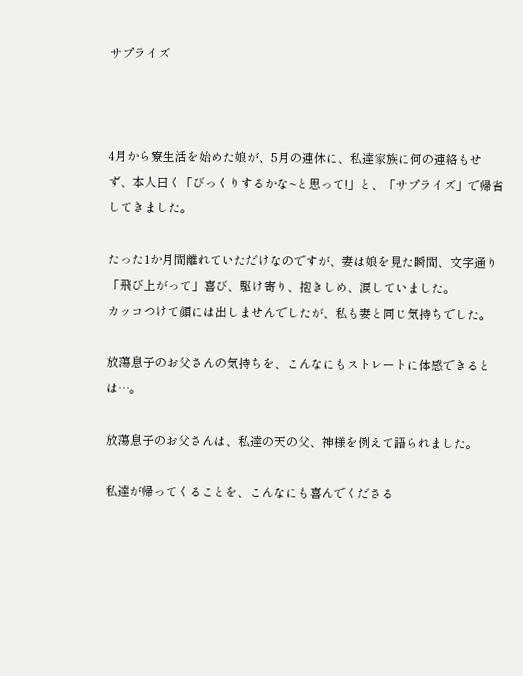サプライズ



4月から寮生活を始めた娘が、5月の連休に、私達家族に何の連絡もせず、本人曰く「びっくりするかな~と思って!」と、「サプライズ」で帰省してきました。

たった1か月間離れていただけなのですが、妻は娘を見た瞬間、文字通り「飛び上がって」喜び、駆け寄り、抱きしめ、涙していました。
カッコつけて顔には出しませんでしたが、私も妻と同じ気持ちでした。

放蕩息子のお父さんの気持ちを、こんなにもストレートに体感できるとは…。

放蕩息子のお父さんは、私達の天の父、神様を例えて語られました。

私達が帰ってくることを、こんなにも喜んでくださる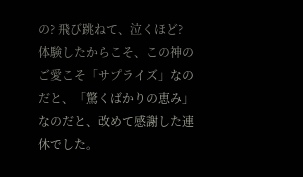の? 飛び跳ねて、泣くほど?
体験したからこそ、この神のご愛こそ「サプライズ」なのだと、「驚くばかりの恵み」なのだと、改めて感謝した連休でした。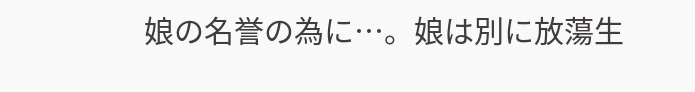娘の名誉の為に…。娘は別に放蕩生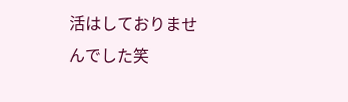活はしておりませんでした笑